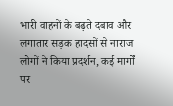भारी वाहनों के बढ़ते दबाव और लगातार सड़क हादसों से नाराज लोगों ने किया प्रदर्शन, कई मार्गों पर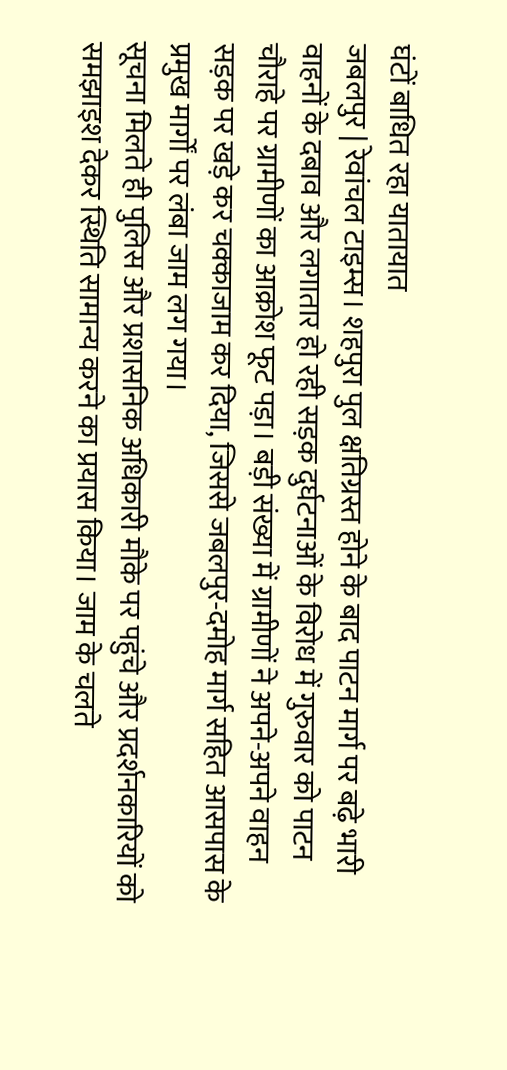घंटों बाधित रहा यातायात
जबलपुर | रेवांचल टाइम्स। शहपुरा पुल क्षतिग्रस्त होने के बाद पाटन मार्ग पर बढ़े भारी वाहनों के दबाव और लगातार हो रही सड़क दुर्घटनाओं के विरोध में गुरुवार को पाटन चौराहे पर ग्रामीणों का आक्रोश फूट पड़ा। बड़ी संख्या में ग्रामीणों ने अपने-अपने वाहन सड़क पर खड़े कर चक्काजाम कर दिया, जिससे जबलपुर-दमोह मार्ग सहित आसपास के प्रमुख मार्गों पर लंबा जाम लग गया।
सूचना मिलते ही पुलिस और प्रशासनिक अधिकारी मौके पर पहुंचे और प्रदर्शनकारियों को समझाइश देकर स्थिति सामान्य करने का प्रयास किया। जाम के चलते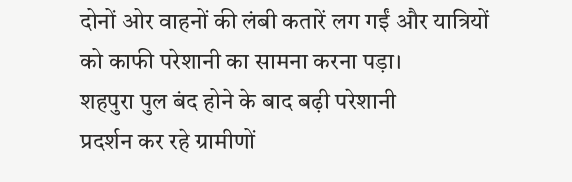दोनों ओर वाहनों की लंबी कतारें लग गईं और यात्रियों को काफी परेशानी का सामना करना पड़ा।
शहपुरा पुल बंद होने के बाद बढ़ी परेशानी
प्रदर्शन कर रहे ग्रामीणों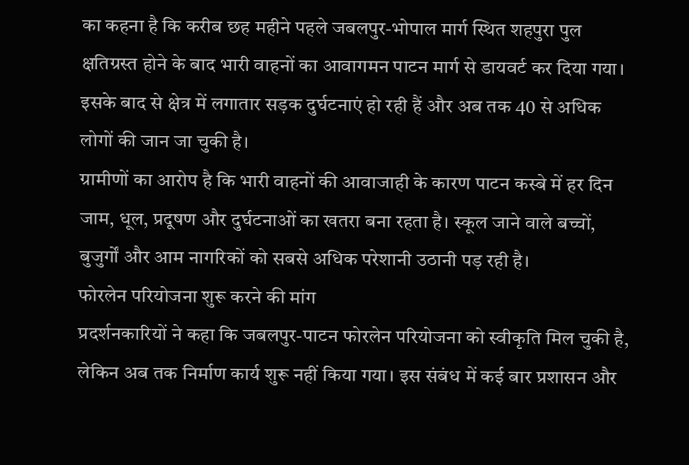का कहना है कि करीब छह महीने पहले जबलपुर-भोपाल मार्ग स्थित शहपुरा पुल क्षतिग्रस्त होने के बाद भारी वाहनों का आवागमन पाटन मार्ग से डायवर्ट कर दिया गया। इसके बाद से क्षेत्र में लगातार सड़क दुर्घटनाएं हो रही हैं और अब तक 40 से अधिक लोगों की जान जा चुकी है।
ग्रामीणों का आरोप है कि भारी वाहनों की आवाजाही के कारण पाटन कस्बे में हर दिन जाम, धूल, प्रदूषण और दुर्घटनाओं का खतरा बना रहता है। स्कूल जाने वाले बच्चों, बुजुर्गों और आम नागरिकों को सबसे अधिक परेशानी उठानी पड़ रही है।
फोरलेन परियोजना शुरू करने की मांग
प्रदर्शनकारियों ने कहा कि जबलपुर-पाटन फोरलेन परियोजना को स्वीकृति मिल चुकी है, लेकिन अब तक निर्माण कार्य शुरू नहीं किया गया। इस संबंध में कई बार प्रशासन और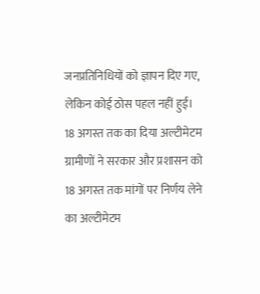जनप्रतिनिधियों को ज्ञापन दिए गए, लेकिन कोई ठोस पहल नहीं हुई।
18 अगस्त तक का दिया अल्टीमेटम
ग्रामीणों ने सरकार और प्रशासन को 18 अगस्त तक मांगों पर निर्णय लेने का अल्टीमेटम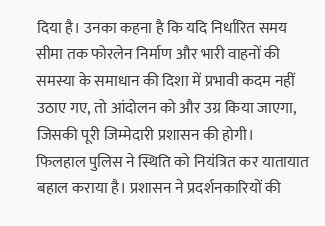दिया है। उनका कहना है कि यदि निर्धारित समय सीमा तक फोरलेन निर्माण और भारी वाहनों की समस्या के समाधान की दिशा में प्रभावी कदम नहीं उठाए गए, तो आंदोलन को और उग्र किया जाएगा, जिसकी पूरी जिम्मेदारी प्रशासन की होगी।
फिलहाल पुलिस ने स्थिति को नियंत्रित कर यातायात बहाल कराया है। प्रशासन ने प्रदर्शनकारियों की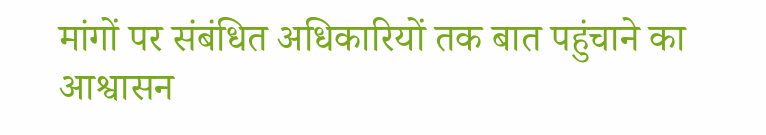मांगों पर संबंधित अधिकारियों तक बात पहुंचाने का आश्वासन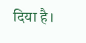दिया है।